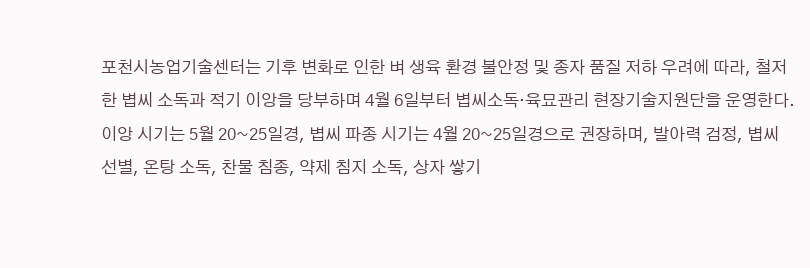포천시농업기술센터는 기후 변화로 인한 벼 생육 환경 불안정 및 종자 품질 저하 우려에 따라, 철저한 볍씨 소독과 적기 이앙을 당부하며 4월 6일부터 볍씨소독·육묘관리 현장기술지원단을 운영한다. 이앙 시기는 5월 20~25일경, 볍씨 파종 시기는 4월 20~25일경으로 권장하며, 발아력 검정, 볍씨 선별, 온탕 소독, 찬물 침종, 약제 침지 소독, 상자 쌓기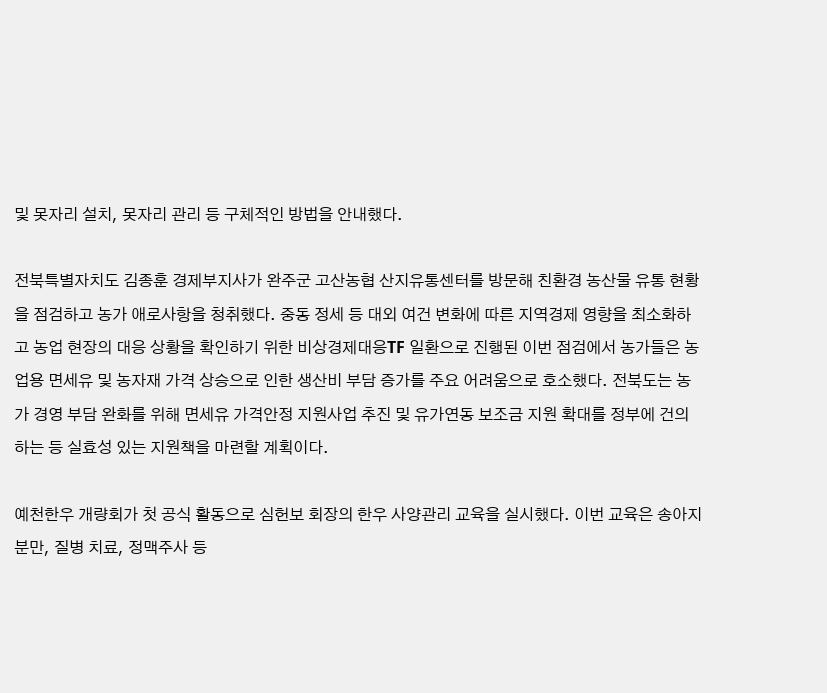및 못자리 설치, 못자리 관리 등 구체적인 방법을 안내했다.

전북특별자치도 김종훈 경제부지사가 완주군 고산농협 산지유통센터를 방문해 친환경 농산물 유통 현황을 점검하고 농가 애로사항을 청취했다. 중동 정세 등 대외 여건 변화에 따른 지역경제 영향을 최소화하고 농업 현장의 대응 상황을 확인하기 위한 비상경제대응TF 일환으로 진행된 이번 점검에서 농가들은 농업용 면세유 및 농자재 가격 상승으로 인한 생산비 부담 증가를 주요 어려움으로 호소했다. 전북도는 농가 경영 부담 완화를 위해 면세유 가격안정 지원사업 추진 및 유가연동 보조금 지원 확대를 정부에 건의하는 등 실효성 있는 지원책을 마련할 계획이다.

예천한우 개량회가 첫 공식 활동으로 심헌보 회장의 한우 사양관리 교육을 실시했다. 이번 교육은 송아지 분만, 질병 치료, 정맥주사 등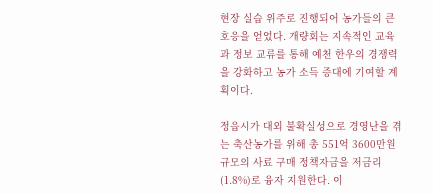현장 실습 위주로 진행되어 농가들의 큰 호응을 얻었다. 개량회는 지속적인 교육과 정보 교류를 통해 예천 한우의 경쟁력을 강화하고 농가 소득 증대에 기여할 계획이다.

정읍시가 대외 불확실성으로 경영난을 겪는 축산농가를 위해 총 551억 3600만원 규모의 사료 구매 정책자금을 저금리(1.8%)로 융자 지원한다. 이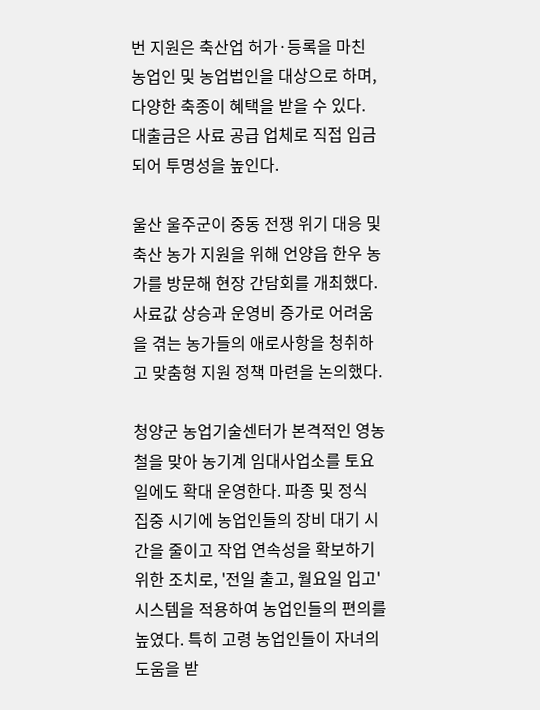번 지원은 축산업 허가·등록을 마친 농업인 및 농업법인을 대상으로 하며, 다양한 축종이 혜택을 받을 수 있다. 대출금은 사료 공급 업체로 직접 입금되어 투명성을 높인다.

울산 울주군이 중동 전쟁 위기 대응 및 축산 농가 지원을 위해 언양읍 한우 농가를 방문해 현장 간담회를 개최했다. 사료값 상승과 운영비 증가로 어려움을 겪는 농가들의 애로사항을 청취하고 맞춤형 지원 정책 마련을 논의했다.

청양군 농업기술센터가 본격적인 영농철을 맞아 농기계 임대사업소를 토요일에도 확대 운영한다. 파종 및 정식 집중 시기에 농업인들의 장비 대기 시간을 줄이고 작업 연속성을 확보하기 위한 조치로, '전일 출고, 월요일 입고' 시스템을 적용하여 농업인들의 편의를 높였다. 특히 고령 농업인들이 자녀의 도움을 받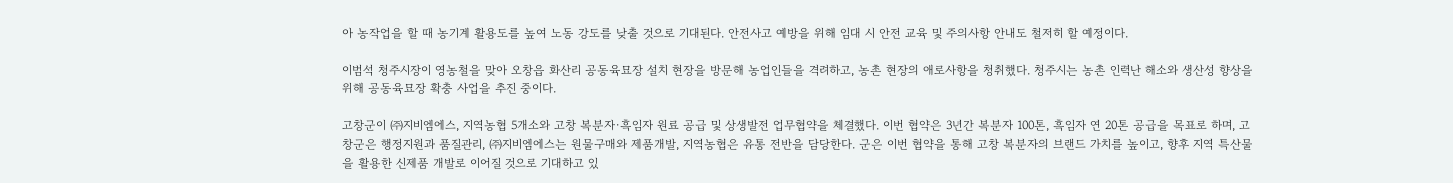아 농작업을 할 때 농기계 활용도를 높여 노동 강도를 낮출 것으로 기대된다. 안전사고 예방을 위해 임대 시 안전 교육 및 주의사항 안내도 철저히 할 예정이다.

이범석 청주시장이 영농철을 맞아 오창읍 화산리 공동육묘장 설치 현장을 방문해 농업인들을 격려하고, 농촌 현장의 애로사항을 청취했다. 청주시는 농촌 인력난 해소와 생산성 향상을 위해 공동육묘장 확충 사업을 추진 중이다.

고창군이 ㈜지비엠에스, 지역농협 5개소와 고창 복분자·흑임자 원료 공급 및 상생발전 업무협약을 체결했다. 이번 협약은 3년간 복분자 100톤, 흑임자 연 20톤 공급을 목표로 하며, 고창군은 행정지원과 품질관리, ㈜지비엠에스는 원물구매와 제품개발, 지역농협은 유통 전반을 담당한다. 군은 이번 협약을 통해 고창 복분자의 브랜드 가치를 높이고, 향후 지역 특산물을 활용한 신제품 개발로 이어질 것으로 기대하고 있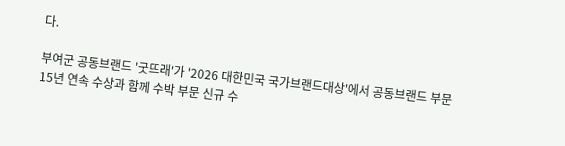다.

부여군 공동브랜드 '굿뜨래'가 '2026 대한민국 국가브랜드대상'에서 공동브랜드 부문 15년 연속 수상과 함께 수박 부문 신규 수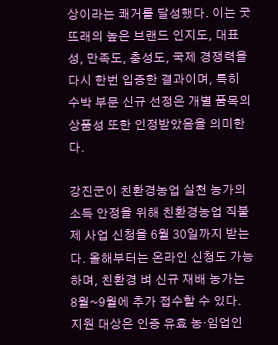상이라는 쾌거를 달성했다. 이는 굿뜨래의 높은 브랜드 인지도, 대표성, 만족도, 충성도, 국제 경쟁력을 다시 한번 입증한 결과이며, 특히 수박 부문 신규 선정은 개별 품목의 상품성 또한 인정받았음을 의미한다.

강진군이 친환경농업 실천 농가의 소득 안정을 위해 친환경농업 직불제 사업 신청을 6월 30일까지 받는다. 올해부터는 온라인 신청도 가능하며, 친환경 벼 신규 재배 농가는 8월~9월에 추가 접수할 수 있다. 지원 대상은 인증 유효 농·임업인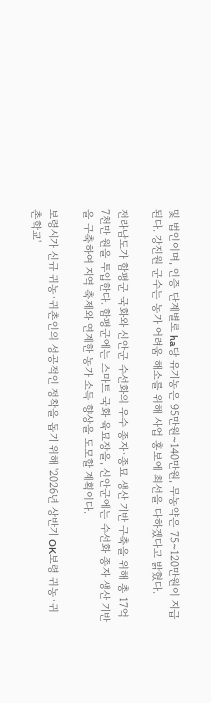및 법인이며, 인증 단계별로 ha당 유기농은 95만원~140만원, 무농약은 75~120만원이 지급된다. 강진원 군수는 농가 어려움 해소를 위해 사업 홍보에 최선을 다하겠다고 밝혔다.

전라남도가 함평군 국화와 신안군 수선화의 우수 종자·종묘 생산 기반 구축을 위해 총 17억 7천만 원을 투입한다. 함평군에는 스마트 국화 육묘장을, 신안군에는 수선화 종자 생산 기반을 구축하여 지역 축제와 연계한 농가 소득 향상을 도모할 계획이다.

보령시가 신규 귀농·귀촌인의 성공적인 정착을 돕기 위해 '2026년 상반기 OK보령 귀농·귀촌학교'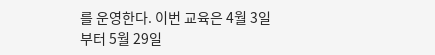를 운영한다. 이번 교육은 4월 3일부터 5월 29일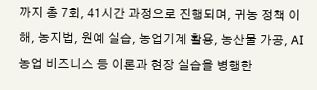까지 총 7회, 41시간 과정으로 진행되며, 귀농 정책 이해, 농지법, 원예 실습, 농업기계 활용, 농산물 가공, AI 농업 비즈니스 등 이론과 현장 실습을 병행한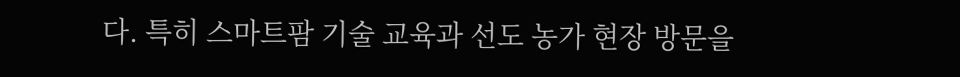다. 특히 스마트팜 기술 교육과 선도 농가 현장 방문을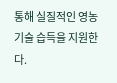통해 실질적인 영농 기술 습득을 지원한다.